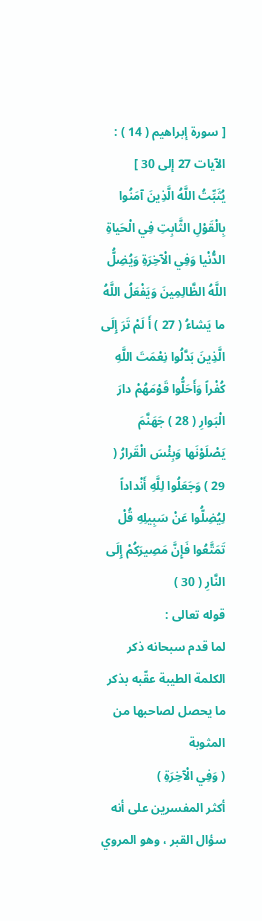[ سورة إبراهيم ( 14 ) : الآيات 27 إلى 30 ]
يُثَبِّتُ اللَّهُ الَّذِينَ آمَنُوا بِالْقَوْلِ الثَّابِتِ فِي الْحَياةِ الدُّنْيا وَفِي الْآخِرَةِ وَيُضِلُّ اللَّهُ الظَّالِمِينَ وَيَفْعَلُ اللَّهُ ما يَشاءُ ( 27 ) أَ لَمْ تَرَ إِلَى الَّذِينَ بَدَّلُوا نِعْمَتَ اللَّهِ كُفْراً وَأَحَلُّوا قَوْمَهُمْ دارَ الْبَوارِ ( 28 ) جَهَنَّمَ يَصْلَوْنَها وَبِئْسَ الْقَرارُ ( 29 ) وَجَعَلُوا لِلَّهِ أَنْداداً لِيُضِلُّوا عَنْ سَبِيلِهِ قُلْ تَمَتَّعُوا فَإِنَّ مَصِيرَكُمْ إِلَى النَّارِ ( 30 )
قوله تعالى :
لما قدم سبحانه ذكر الكلمة الطيبة عقّبه بذكر ما يحصل لصاحبها من المثوبة
( وَفِي الْآخِرَةِ )
أكثر المفسرين على أنه سؤال القبر ، وهو المروي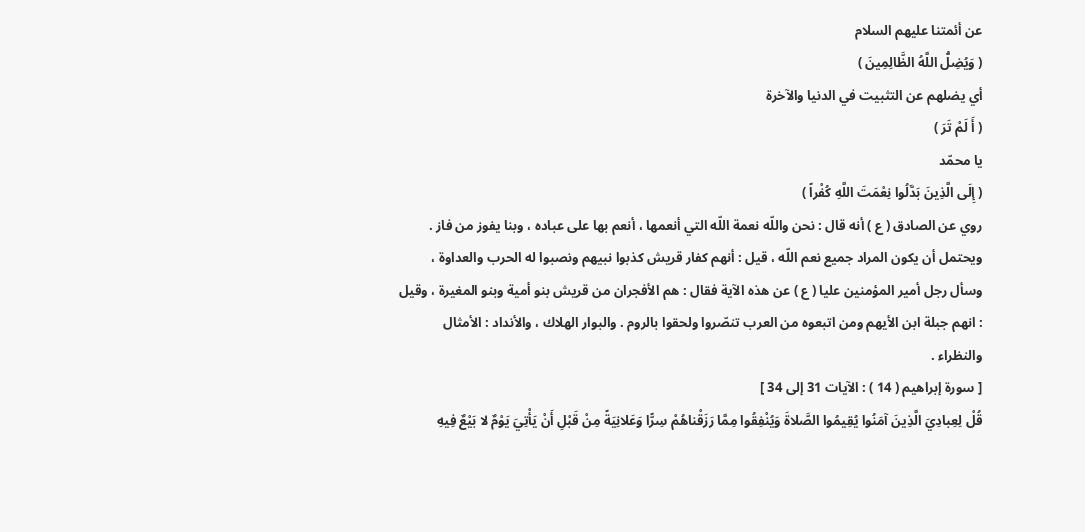عن أئمتنا عليهم السلام
( وَيُضِلُّ اللَّهُ الظَّالِمِينَ )
أي يضلهم عن التثبيت في الدنيا والآخرة
( أَ لَمْ تَرَ )
يا محمّد
( إِلَى الَّذِينَ بَدَّلُوا نِعْمَتَ اللَّهِ كُفْراً )
روي عن الصادق ( ع ) أنه قال : نحن واللّه نعمة اللّه التي أنعمها ، أنعم بها على عباده ، وبنا يفوز من فاز . ويحتمل أن يكون المراد جميع نعم اللّه ، قيل : أنهم كفار قريش كذبوا نبيهم ونصبوا له الحرب والعداوة ، وسأل رجل أمير المؤمنين عليا ( ع ) عن هذه الآية فقال : هم الأفجران من قريش بنو أمية وبنو المغيرة ، وقيل : انهم جبلة ابن الأيهم ومن اتبعوه من العرب تنصّروا ولحقوا بالروم . والبوار الهلاك ، والأنداد : الأمثال والنظراء .
[ سورة إبراهيم ( 14 ) : الآيات 31 إلى 34 ]
قُلْ لِعِبادِيَ الَّذِينَ آمَنُوا يُقِيمُوا الصَّلاةَ وَيُنْفِقُوا مِمَّا رَزَقْناهُمْ سِرًّا وَعَلانِيَةً مِنْ قَبْلِ أَنْ يَأْتِيَ يَوْمٌ لا بَيْعٌ فِيهِ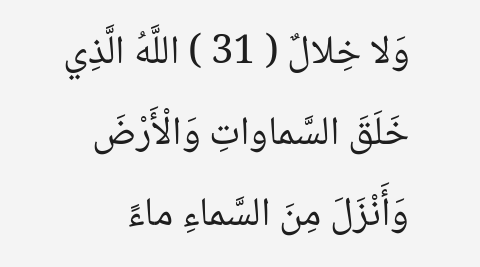وَلا خِلالٌ ( 31 ) اللَّهُ الَّذِي خَلَقَ السَّماواتِ وَالْأَرْضَ وَأَنْزَلَ مِنَ السَّماءِ ماءً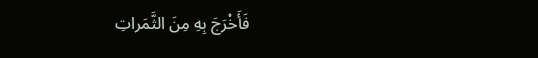فَأَخْرَجَ بِهِ مِنَ الثَّمَراتِ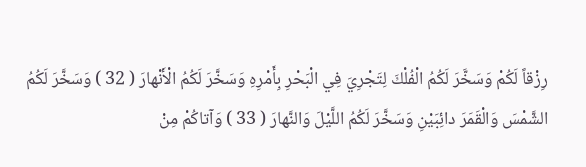رِزْقاً لَكُمْ وَسَخَّرَ لَكُمُ الْفُلْكَ لِتَجْرِيَ فِي الْبَحْرِ بِأَمْرِهِ وَسَخَّرَ لَكُمُ الْأَنْهارَ ( 32 ) وَسَخَّرَ لَكُمُ الشَّمْسَ وَالْقَمَرَ دائِبَيْنِ وَسَخَّرَ لَكُمُ اللَّيْلَ وَالنَّهارَ ( 33 ) وَآتاكُمْ مِنْ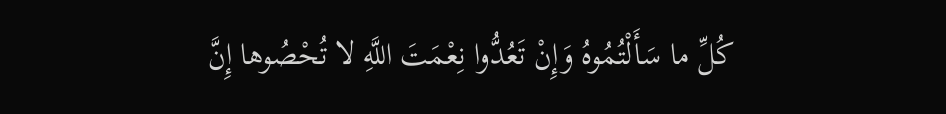كُلِّ ما سَأَلْتُمُوهُ وَإِنْ تَعُدُّوا نِعْمَتَ اللَّهِ لا تُحْصُوها إِنَّ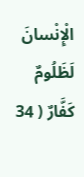الْإِنْسانَ لَظَلُومٌ كَفَّارٌ ( 34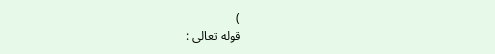)
قوله تعالى :